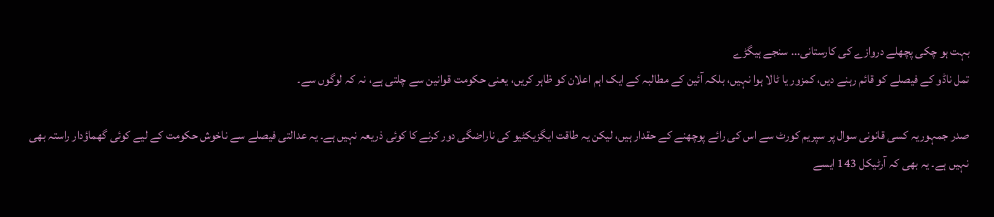بہت ہو چکی پچھلے دروازے کی کارستانی... سنجے ہیگڑے
تمل ناڈو کے فیصلے کو قائم رہنے دیں، کمزور یا ٹالا ہوا نہیں، بلکہ آئین کے مطالبہ کے ایک اہم اعلان کو ظاہر کریں، یعنی حکومت قوانین سے چلتی ہے، نہ کہ لوگوں سے۔

صدر جمہوریہ کسی قانونی سوال پر سپریم کورٹ سے اس کی رائے پوچھنے کے حقدار ہیں، لیکن یہ طاقت ایگزیکٹیو کی ناراضگی دور کرنے کا کوئی ذریعہ نہیں ہے۔ یہ عدالتی فیصلے سے ناخوش حکومت کے لیے کوئی گھماؤدار راستہ بھی نہیں ہے۔ یہ بھی کہ آرٹیکل 143 ایسے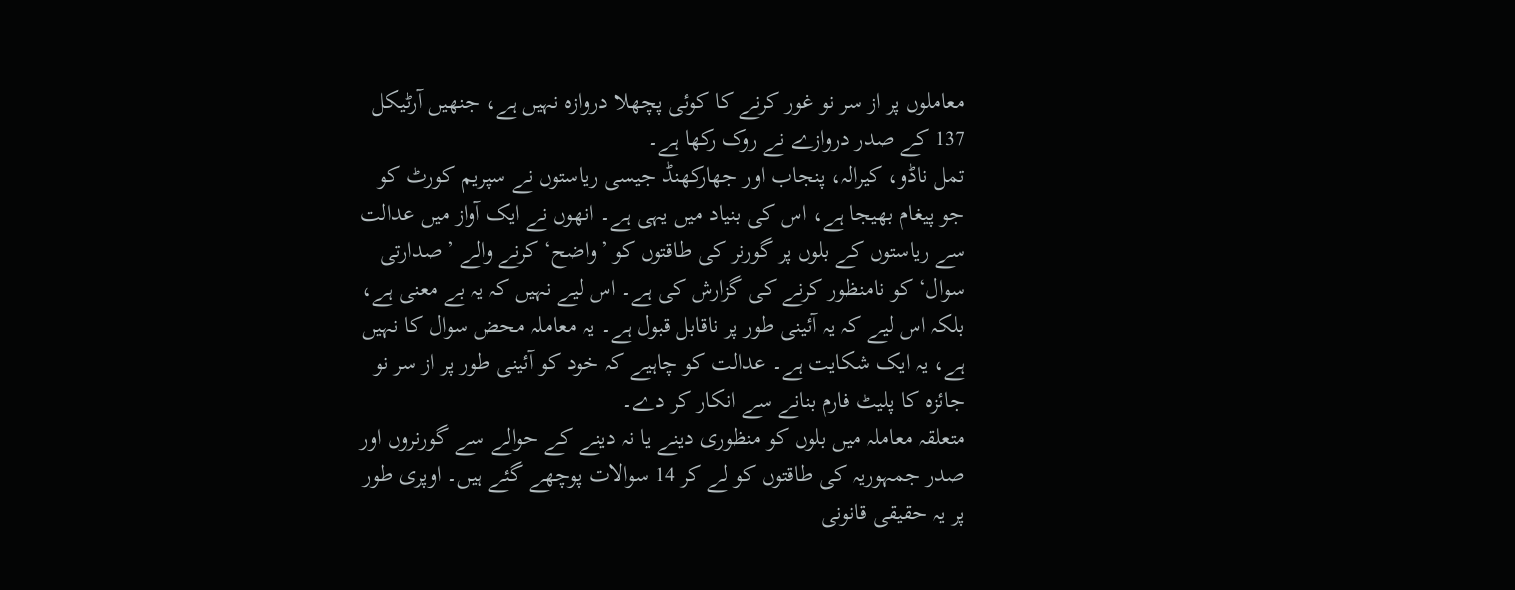معاملوں پر از سر نو غور کرنے کا کوئی پچھلا دروازہ نہیں ہے، جنھیں آرٹیکل 137 کے صدر دروازے نے روک رکھا ہے۔
تمل ناڈو، کیرالہ، پنجاب اور جھارکھنڈ جیسی ریاستوں نے سپریم کورٹ کو جو پیغام بھیجا ہے، اس کی بنیاد میں یہی ہے۔ انھوں نے ایک آواز میں عدالت سے ریاستوں کے بلوں پر گورنر کی طاقتوں کو ’واضح‘ کرنے والے ’صدارتی سوال‘ کو نامنظور کرنے کی گزارش کی ہے۔ اس لیے نہیں کہ یہ بے معنی ہے، بلکہ اس لیے کہ یہ آئینی طور پر ناقابل قبول ہے۔ یہ معاملہ محض سوال کا نہیں ہے، یہ ایک شکایت ہے۔ عدالت کو چاہیے کہ خود کو آئینی طور پر از سر نو جائزہ کا پلیٹ فارم بنانے سے انکار کر دے۔
متعلقہ معاملہ میں بلوں کو منظوری دینے یا نہ دینے کے حوالے سے گورنروں اور صدر جمہوریہ کی طاقتوں کو لے کر 14 سوالات پوچھے گئے ہیں۔ اوپری طور پر یہ حقیقی قانونی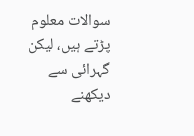سوالات معلوم پڑتے ہیں، لیکن گہرائی سے دیکھنے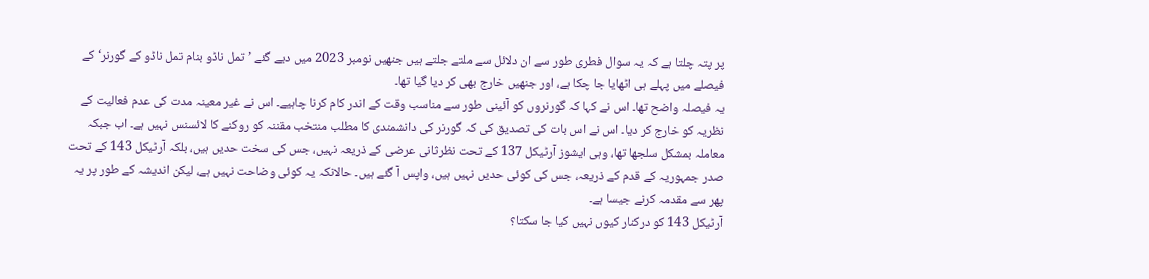پر پتہ چلتا ہے کہ یہ سوال فطری طور سے ان دلائل سے ملتے جلتے ہیں جنھیں نومبر 2023 میں دیے گئے ’تمل ناڈو بنام تمل ناڈو کے گورنر‘ کے فیصلے میں پہلے ہی اٹھایا جا چکا ہے، اور جنھیں خارج بھی کر دیا گیا تھا۔
یہ فیصلہ واضح تھا۔ اس نے کہا کہ گورنروں کو آئینی طور سے مناسب وقت کے اندر کام کرنا چاہیے۔ اس نے غیر معینہ مدت کی عدم فعالیت کے نظریہ کو خارج کر دیا۔ اس نے اس بات کی تصدیق کی کہ گورنر کی دانشمندی کا مطلب منتخب مقننہ کو روکنے کا لائسنس نہیں ہے۔ اب جبکہ معاملہ بمشکل سلجھا تھا، وہی ایشوز آرٹیکل 137 کے تحت نظرثانی عرضی کے ذریعہ نہیں، جس کی سخت حدیں ہیں، بلکہ آرٹیکل 143 کے تحت صدر جمہوریہ کے قدم کے ذریعہ، جس کی کوئی حدیں نہیں ہیں، واپس آ گئے ہیں۔ حالانکہ یہ کوئی وضاحت نہیں ہے، لیکن اندیشہ کے طور پر یہ پھر سے مقدمہ کرنے جیسا ہے۔
آرٹیکل 143 کو درکنار کیوں نہیں کیا جا سکتا؟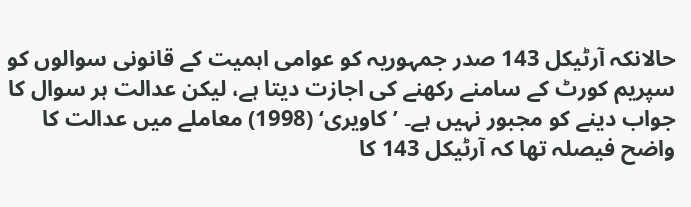حالانکہ آرٹیکل 143 صدر جمہوریہ کو عوامی اہمیت کے قانونی سوالوں کو سپریم کورٹ کے سامنے رکھنے کی اجازت دیتا ہے، لیکن عدالت ہر سوال کا جواب دینے کو مجبور نہیں ہے۔ ’کاویری‘ (1998) معاملے میں عدالت کا واضح فیصلہ تھا کہ آرٹیکل 143 کا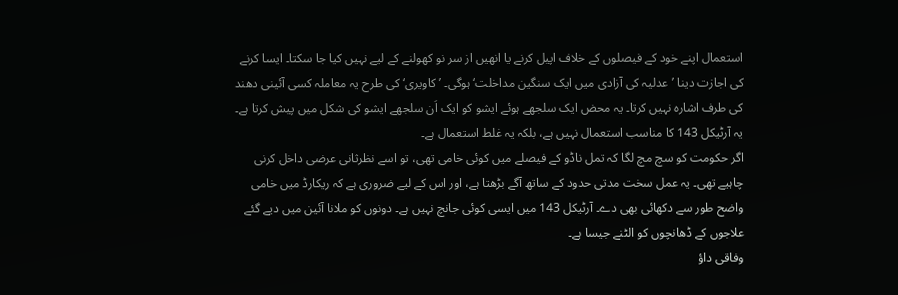استعمال اپنے خود کے فیصلوں کے خلاف اپیل کرنے یا انھیں از سر نو کھولنے کے لیے نہیں کیا جا سکتا۔ ایسا کرنے کی اجازت دینا ’عدلیہ کی آزادی میں ایک سنگین مداخلت‘ ہوگی۔ ’کاویری‘ کی طرح یہ معاملہ کسی آئینی دھند کی طرف اشارہ نہیں کرتا۔ یہ محض ایک سلجھے ہوئے ایشو کو ایک اَن سلجھے ایشو کی شکل میں پیش کرتا ہے۔ یہ آرٹیکل 143 کا مناسب استعمال نہیں ہے، بلکہ یہ غلط استعمال ہے۔
اگر حکومت کو سچ مچ لگا کہ تمل ناڈو کے فیصلے میں کوئی خامی تھی، تو اسے نظرثانی عرضی داخل کرنی چاہیے تھی۔ یہ عمل سخت مدتی حدود کے ساتھ آگے بڑھتا ہے، اور اس کے لیے ضروری ہے کہ ریکارڈ میں خامی واضح طور سے دکھائی بھی دے۔ آرٹیکل 143 میں ایسی کوئی جانچ نہیں ہے۔ دونوں کو ملانا آئین میں دیے گئے علاجوں کے ڈھانچوں کو الٹنے جیسا ہے۔
وفاقی داؤ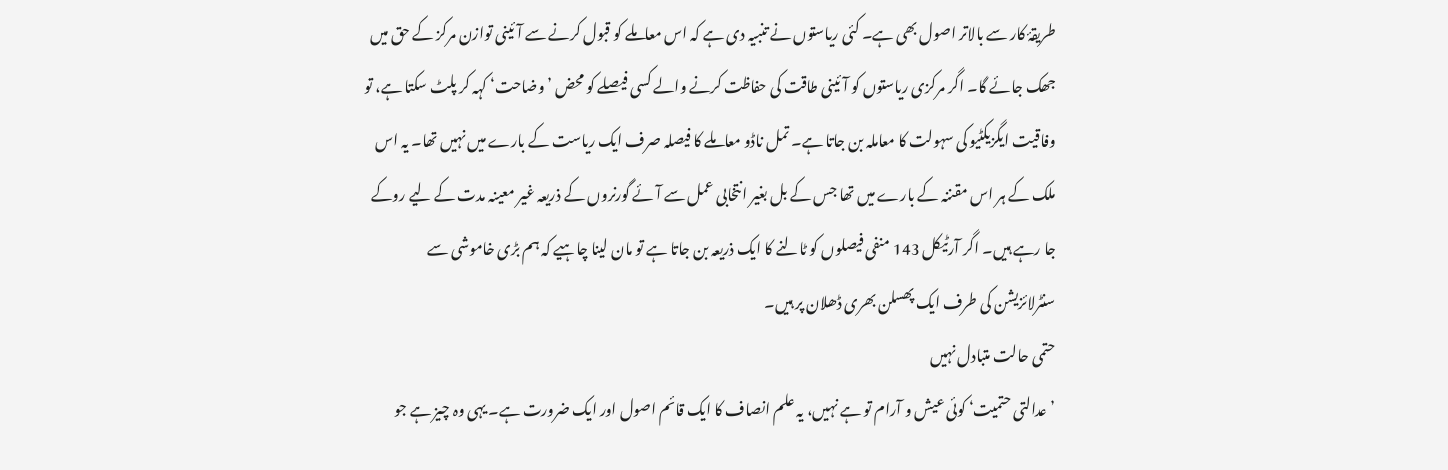طریقۂ کار سے بالاتر اصول بھی ہے۔ کئی ریاستوں نے تنبیہ دی ہے کہ اس معاملے کو قبول کرنے سے آئینی توازن مرکز کے حق میں جھک جائے گا۔ اگر مرکزی ریاستوں کو آئینی طاقت کی حفاظت کرنے والے کسی فیصلے کو محض ’وضاحت‘ کہہ کر پلٹ سکتا ہے، تو وفاقیت ایگزیکٹیو کی سہولت کا معاملہ بن جاتا ہے۔ تمل ناڈو معاملے کا فیصلہ صرف ایک ریاست کے بارے میں نہیں تھا۔ یہ اس ملک کے ہر اس مقننہ کے بارے میں تھا جس کے بل بغیر انتخابی عمل سے آئے گورنروں کے ذریعہ غیر معینہ مدت کے لیے روکے جا رہے ہیں۔ اگر آرٹیکل 143 منفی فیصلوں کو ٹالنے کا ایک ذریعہ بن جاتا ہے تو مان لینا چاہیے کہ ہم بڑی خاموشی سے سنٹرلائزیشن کی طرف ایک پھسلن بھری ڈھلان پر ہیں۔
حتمی حالت متبادل نہیں
’عدالتی حتمیت‘ کوئی عیش و آرام تو ہے نہیں، یہ علم انصاف کا ایک قائم اصول اور ایک ضرورت ہے۔ یہی وہ چیز ہے جو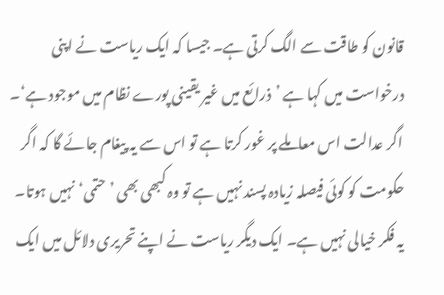قانون کو طاقت سے الگ کرتی ہے۔ جیسا کہ ایک ریاست نے اپنی درخواست میں کہا ہے ’ذرائع میں غیر یقینی پورے نظام میں موجود ہے‘۔ اگر عدالت اس معاملے پر غور کرتا ہے تو اس سے یہ پیغام جائے گا کہ اگر حکومت کو کوئی فیصلہ زیادہ پسند نہیں ہے تو وہ کبھی بھی ’حتمی‘ نہیں ہوتا۔
یہ فکر خیالی نہیں ہے۔ ایک دیگر ریاست نے اپنے تحریری دلائل میں ایک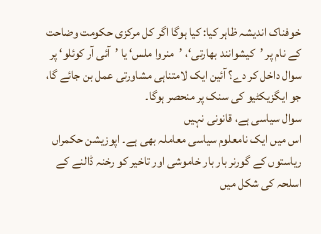خوفناک اندیشہ ظاہر کیا: کیا ہوگا اگر کل مرکزی حکومت وضاحت کے نام پر ’کیشوانند بھارتی‘، ’منروا ملس‘ یا ’آئی آر کوئلو‘ پر سوال داخل کر دے؟ آئین ایک لامتناہی مشاورتی عمل بن جائے گا، جو ایگزیکٹیو کی سنک پر منحصر ہوگا۔
سوال سیاسی ہے، قانونی نہیں
اس میں ایک نامعلوم سیاسی معاملہ بھی ہے۔ اپوزیشن حکمراں ریاستوں کے گورنر بار بار خاموشی اور تاخیر کو رخنہ ڈالنے کے اسلحہ کی شکل میں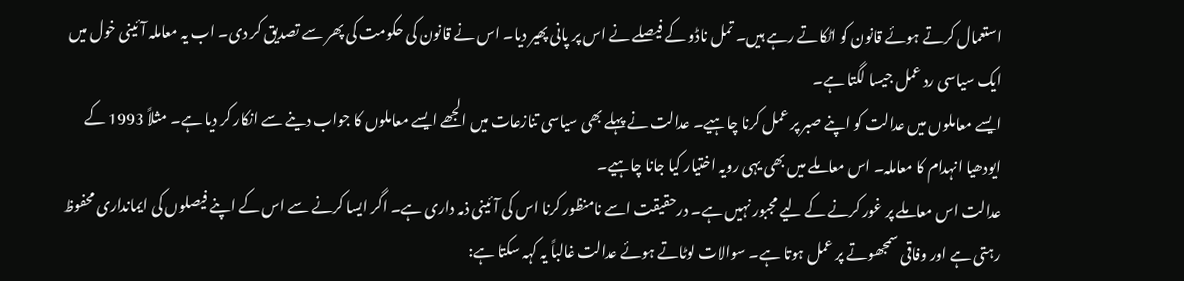استعمال کرتے ہوئے قانون کو اٹکاتے رہے ہیں۔ تمل ناڈو کے فیصلے نے اس پر پانی پھیر دیا۔ اس نے قانون کی حکومت کی پھر سے تصدیق کر دی۔ اب یہ معاملہ آئینی خول میں ایک سیاسی رد عمل جیسا لگتا ہے۔
ایسے معاملوں میں عدالت کو اپنے صبر پر عمل کرنا چاہیے۔ عدالت نے پہلے بھی سیاسی تنازعات میں الجھے ایسے معاملوں کا جواب دینے سے انکار کر دیا ہے۔ مثلاً 1993 کے ایودھیا انہدام کا معاملہ۔ اس معاملے میں بھی یہی رویہ اختیار کیا جانا چاہیے۔
عدالت اس معاملے پر غور کرنے کے لیے مجبور نہیں ہے۔ درحقیقت اسے نامنظور کرنا اس کی آئینی ذمہ داری ہے۔ اگر ایسا کرنے سے اس کے اپنے فیصلوں کی ایمانداری محفوظ رہتی ہے اور وفاقی سمجھوتے پر عمل ہوتا ہے۔ سوالات لوٹاتے ہوئے عدالت غالباً یہ کہہ سکتا ہے: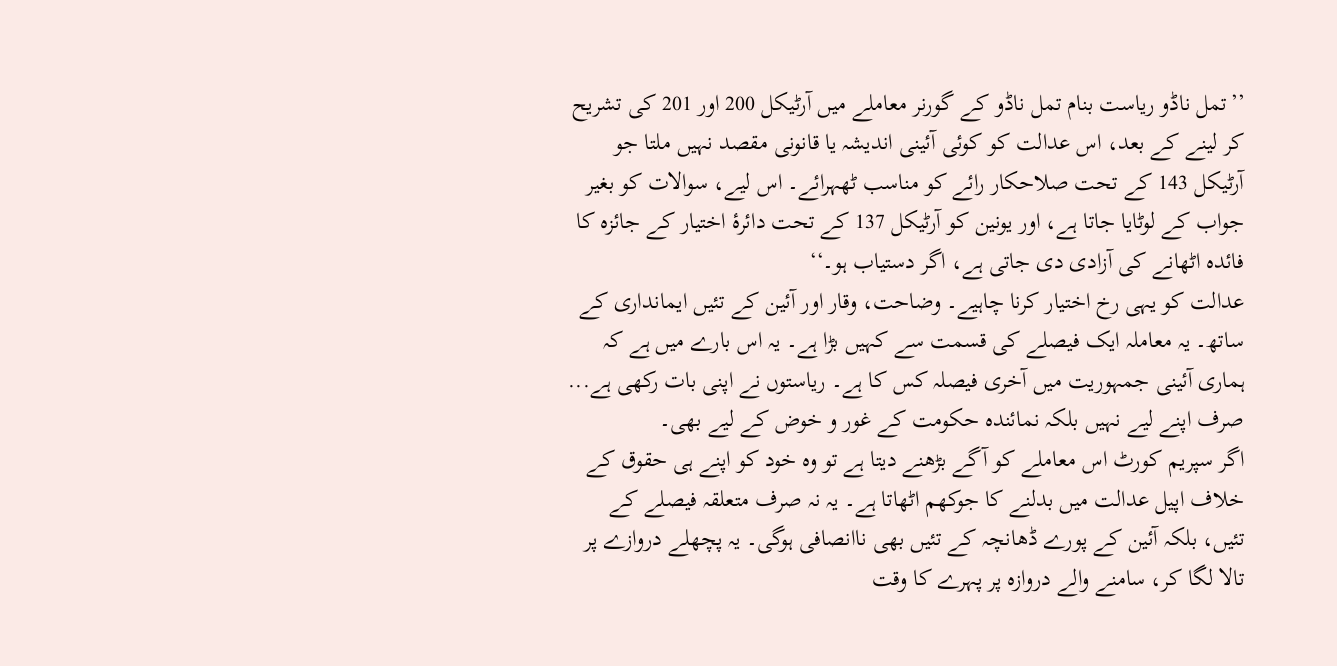’’تمل ناڈو ریاست بنام تمل ناڈو کے گورنر معاملے میں آرٹیکل 200 اور 201 کی تشریح کر لینے کے بعد، اس عدالت کو کوئی آئینی اندیشہ یا قانونی مقصد نہیں ملتا جو آرٹیکل 143 کے تحت صلاحکار رائے کو مناسب ٹھہرائے۔ اس لیے، سوالات کو بغیر جواب کے لوٹایا جاتا ہے، اور یونین کو آرٹیکل 137 کے تحت دائرۂ اختیار کے جائزہ کا فائدہ اٹھانے کی آزادی دی جاتی ہے، اگر دستیاب ہو۔‘‘
عدالت کو یہی رخ اختیار کرنا چاہیے۔ وضاحت، وقار اور آئین کے تئیں ایمانداری کے ساتھ۔ یہ معاملہ ایک فیصلے کی قسمت سے کہیں بڑا ہے۔ یہ اس بارے میں ہے کہ ہماری آئینی جمہوریت میں آخری فیصلہ کس کا ہے۔ ریاستوں نے اپنی بات رکھی ہے... صرف اپنے لیے نہیں بلکہ نمائندہ حکومت کے غور و خوض کے لیے بھی۔
اگر سپریم کورٹ اس معاملے کو آگے بڑھنے دیتا ہے تو وہ خود کو اپنے ہی حقوق کے خلاف اپیل عدالت میں بدلنے کا جوکھم اٹھاتا ہے۔ یہ نہ صرف متعلقہ فیصلے کے تئیں، بلکہ آئین کے پورے ڈھانچہ کے تئیں بھی ناانصافی ہوگی۔ یہ پچھلے دروازے پر تالا لگا کر، سامنے والے دروازہ پر پہرے کا وقت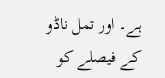ہے۔ اور تمل ناڈو کے فیصلے کو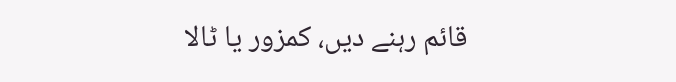قائم رہنے دیں، کمزور یا ٹالا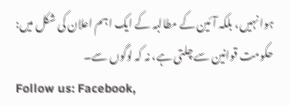ہوا نہیں، بلکہ آئین کے مطالبہ کے ایک اہم اعلان کی شکل میں: حکومت قوانین سے چلتی ہے، نہ کہ لوگوں سے۔
Follow us: Facebook,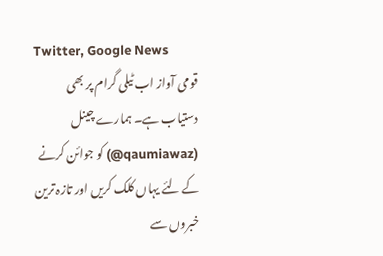Twitter, Google News
قومی آواز اب ٹیلی گرام پر بھی دستیاب ہے۔ ہمارے چینل (qaumiawaz@) کو جوائن کرنے کے لئے یہاں کلک کریں اور تازہ ترین خبروں سے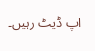اپ ڈیٹ رہیں۔